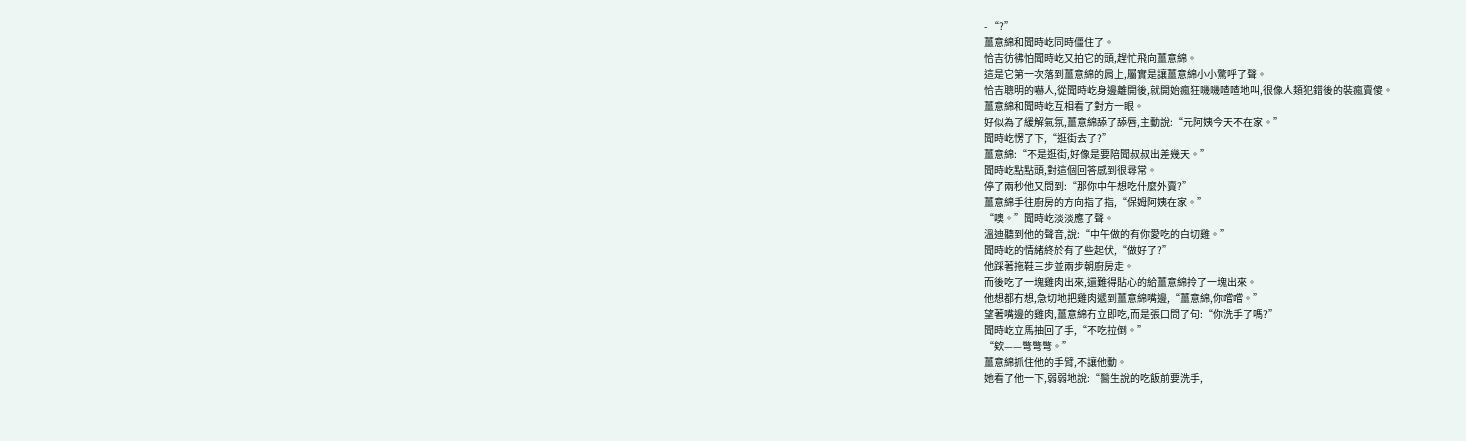- “?”
薑意綿和聞時屹同時僵住了。
恰吉彷彿怕聞時屹又拍它的頭,趕忙飛向薑意綿。
這是它第一次落到薑意綿的肩上,屬實是讓薑意綿小小驚呼了聲。
恰吉聰明的嚇人,從聞時屹身邊離開後,就開始瘋狂嘰嘰喳喳地叫,很像人類犯錯後的裝瘋賣傻。
薑意綿和聞時屹互相看了對方一眼。
好似為了緩解氣氛,薑意綿舔了舔唇,主動說:“元阿姨今天不在家。”
聞時屹愣了下,“逛街去了?”
薑意綿:“不是逛街,好像是要陪聞叔叔出差幾天。”
聞時屹點點頭,對這個回答感到很尋常。
停了兩秒他又問到:“那你中午想吃什麼外賣?”
薑意綿手往廚房的方向指了指,“保姆阿姨在家。”
“噢。”聞時屹淡淡應了聲。
溫迪聽到他的聲音,說:“中午做的有你愛吃的白切雞。”
聞時屹的情緒終於有了些起伏,“做好了?”
他踩著拖鞋三步並兩步朝廚房走。
而後吃了一塊雞肉出來,還難得貼心的給薑意綿拎了一塊出來。
他想都冇想,急切地把雞肉遞到薑意綿嘴邊,“薑意綿,你嚐嚐。”
望著嘴邊的雞肉,薑意綿冇立即吃,而是張口問了句:“你洗手了嗎?”
聞時屹立馬抽回了手,“不吃拉倒。”
“欸——彆彆彆。”
薑意綿抓住他的手臂,不讓他動。
她看了他一下,弱弱地說:“醫生說的吃飯前要洗手,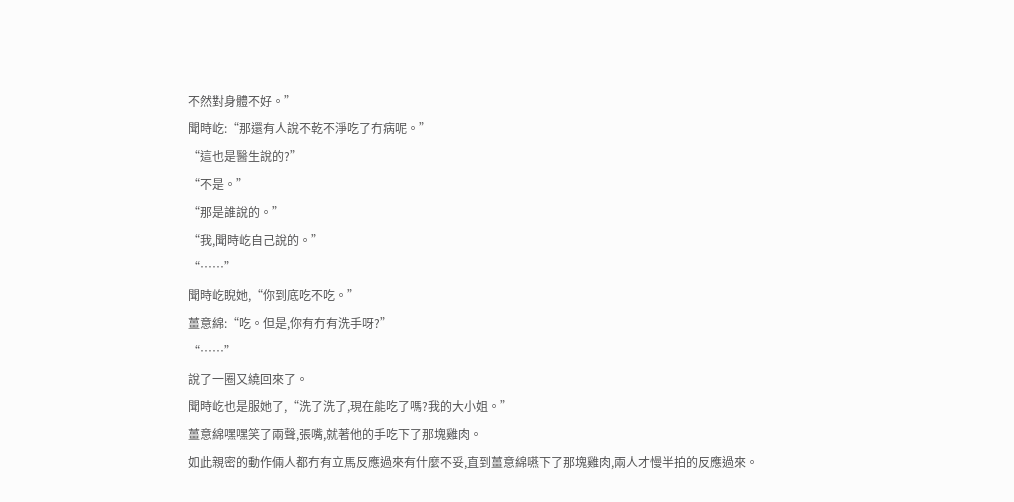不然對身體不好。”
聞時屹:“那還有人說不乾不淨吃了冇病呢。”
“這也是醫生說的?”
“不是。”
“那是誰說的。”
“我,聞時屹自己說的。”
“……”
聞時屹睨她,“你到底吃不吃。”
薑意綿:“吃。但是,你有冇有洗手呀?”
“……”
說了一圈又繞回來了。
聞時屹也是服她了,“洗了洗了,現在能吃了嗎?我的大小姐。”
薑意綿嘿嘿笑了兩聲,張嘴,就著他的手吃下了那塊雞肉。
如此親密的動作倆人都冇有立馬反應過來有什麼不妥,直到薑意綿嚥下了那塊雞肉,兩人才慢半拍的反應過來。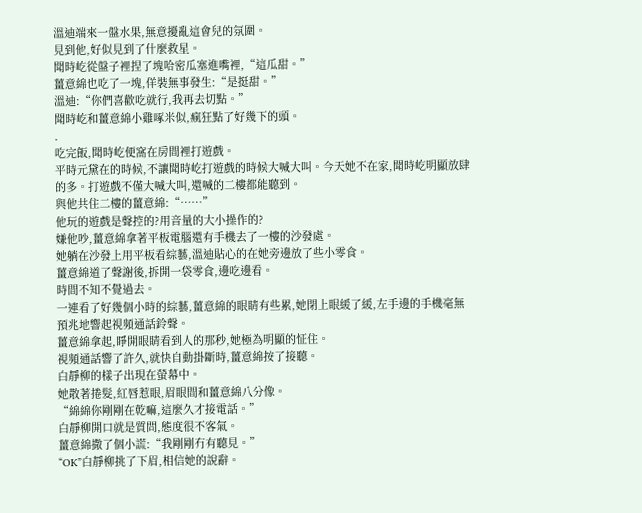溫迪端來一盤水果,無意擾亂這會兒的氛圍。
見到他,好似見到了什麼救星。
聞時屹從盤子裡捏了塊哈密瓜塞進嘴裡,“這瓜甜。”
薑意綿也吃了一塊,佯裝無事發生:“是挺甜。”
溫迪:“你們喜歡吃就行,我再去切點。”
聞時屹和薑意綿小雞啄米似,瘋狂點了好幾下的頭。
.
吃完飯,聞時屹便窩在房間裡打遊戲。
平時元黛在的時候,不讓聞時屹打遊戲的時候大喊大叫。今天她不在家,聞時屹明顯放肆的多。打遊戲不僅大喊大叫,還喊的二樓都能聽到。
與他共住二樓的薑意綿:“……”
他玩的遊戲是聲控的?用音量的大小操作的?
嫌他吵,薑意綿拿著平板電腦還有手機去了一樓的沙發處。
她躺在沙發上用平板看綜藝,溫迪貼心的在她旁邊放了些小零食。
薑意綿道了聲謝後,拆開一袋零食,邊吃邊看。
時間不知不覺過去。
一連看了好幾個小時的綜藝,薑意綿的眼睛有些累,她閉上眼緩了緩,左手邊的手機毫無預兆地響起視頻通話鈴聲。
薑意綿拿起,睜開眼睛看到人的那秒,她極為明顯的怔住。
視頻通話響了許久,就快自動掛斷時,薑意綿按了接聽。
白靜柳的樣子出現在螢幕中。
她散著捲髮,紅唇惹眼,眉眼間和薑意綿八分像。
“綿綿你剛剛在乾嘛,這麼久才接電話。”
白靜柳開口就是質問,態度很不客氣。
薑意綿撒了個小謊:“我剛剛冇有聽見。”
“OK”白靜柳挑了下眉,相信她的說辭。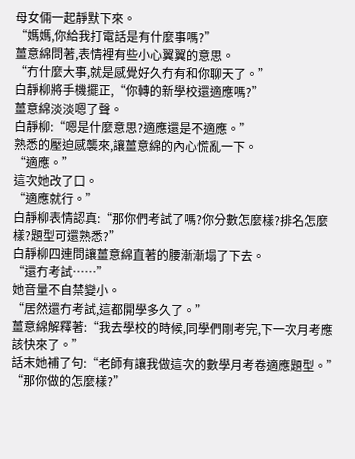母女倆一起靜默下來。
“媽媽,你給我打電話是有什麼事嗎?”
薑意綿問著,表情裡有些小心翼翼的意思。
“冇什麼大事,就是感覺好久冇有和你聊天了。”
白靜柳將手機擺正,“你轉的新學校還適應嗎?”
薑意綿淡淡嗯了聲。
白靜柳:“嗯是什麼意思?適應還是不適應。”
熟悉的壓迫感襲來,讓薑意綿的內心慌亂一下。
“適應。”
這次她改了口。
“適應就行。”
白靜柳表情認真:“那你們考試了嗎?你分數怎麼樣?排名怎麼樣?題型可還熟悉?”
白靜柳四連問讓薑意綿直著的腰漸漸塌了下去。
“還冇考試……”
她音量不自禁變小。
“居然還冇考試,這都開學多久了。”
薑意綿解釋著:“我去學校的時候,同學們剛考完,下一次月考應該快來了。”
話末她補了句:“老師有讓我做這次的數學月考卷適應題型。”
“那你做的怎麼樣?”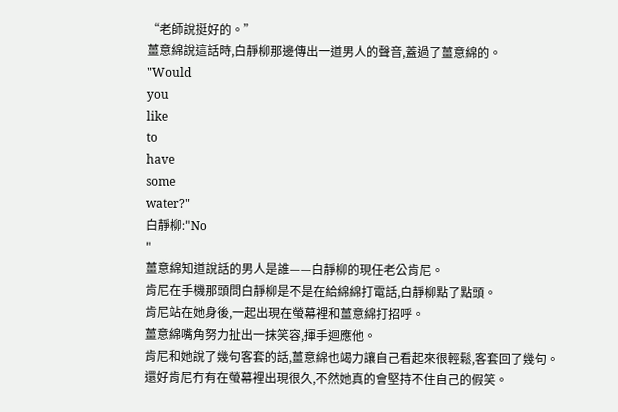“老師說挺好的。”
薑意綿說這話時,白靜柳那邊傳出一道男人的聲音,蓋過了薑意綿的。
"Would
you
like
to
have
some
water?"
白靜柳:"No
"
薑意綿知道說話的男人是誰——白靜柳的現任老公肯尼。
肯尼在手機那頭問白靜柳是不是在給綿綿打電話,白靜柳點了點頭。
肯尼站在她身後,一起出現在螢幕裡和薑意綿打招呼。
薑意綿嘴角努力扯出一抹笑容,揮手迴應他。
肯尼和她說了幾句客套的話,薑意綿也竭力讓自己看起來很輕鬆,客套回了幾句。
還好肯尼冇有在螢幕裡出現很久,不然她真的會堅持不住自己的假笑。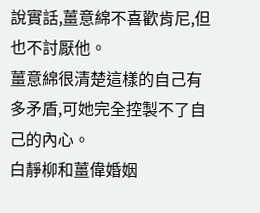說實話,薑意綿不喜歡肯尼,但也不討厭他。
薑意綿很清楚這樣的自己有多矛盾,可她完全控製不了自己的內心。
白靜柳和薑偉婚姻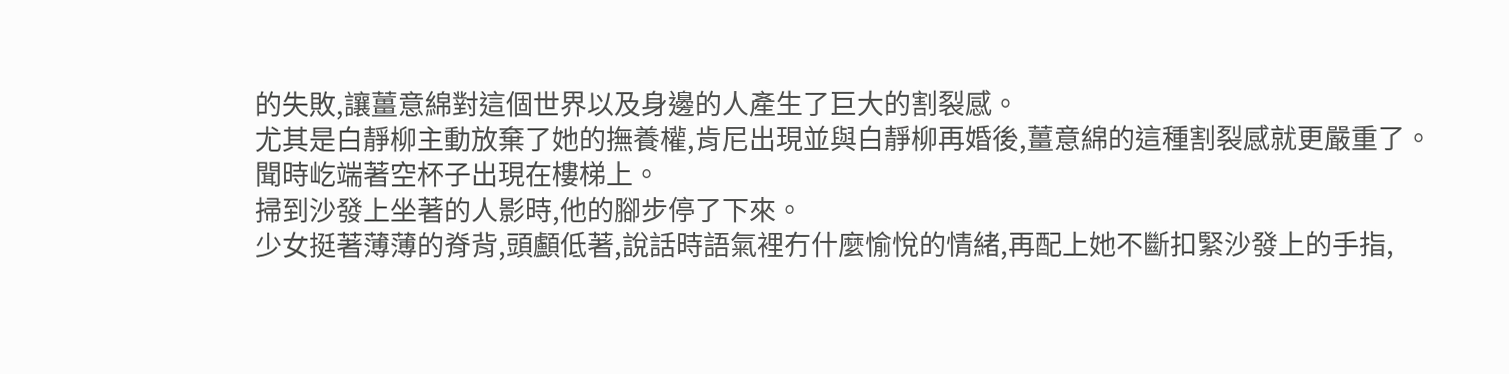的失敗,讓薑意綿對這個世界以及身邊的人產生了巨大的割裂感。
尤其是白靜柳主動放棄了她的撫養權,肯尼出現並與白靜柳再婚後,薑意綿的這種割裂感就更嚴重了。
聞時屹端著空杯子出現在樓梯上。
掃到沙發上坐著的人影時,他的腳步停了下來。
少女挺著薄薄的脊背,頭顱低著,說話時語氣裡冇什麼愉悅的情緒,再配上她不斷扣緊沙發上的手指,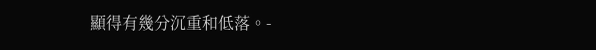顯得有幾分沉重和低落。-